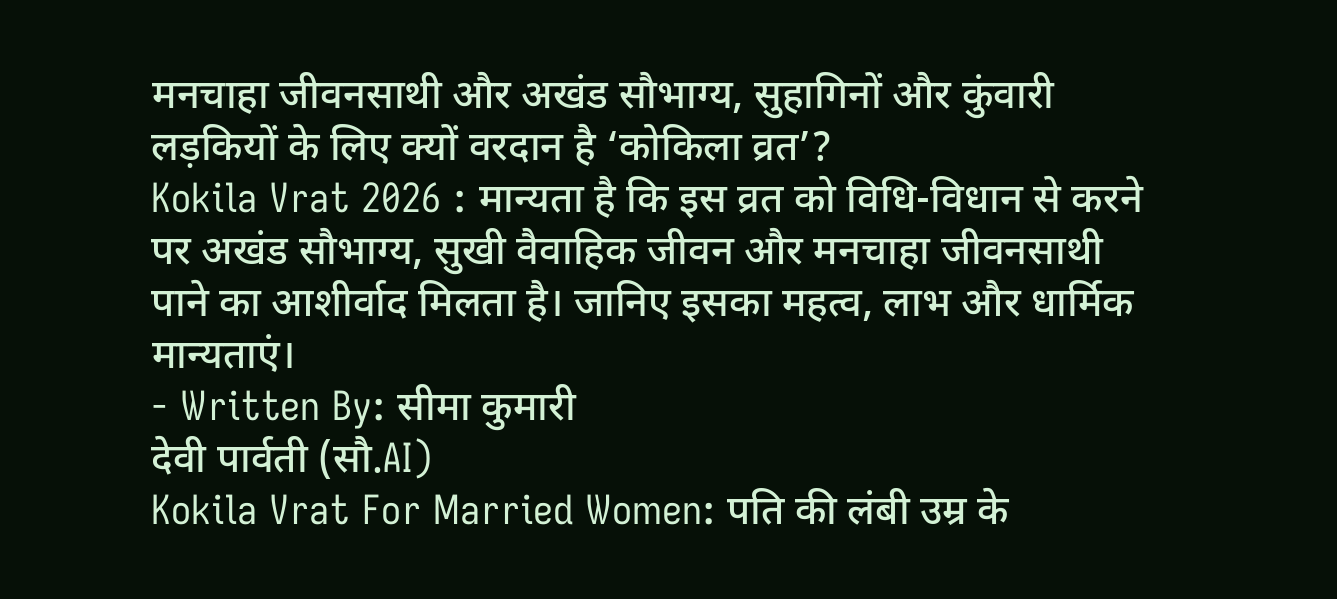मनचाहा जीवनसाथी और अखंड सौभाग्य, सुहागिनों और कुंवारी लड़कियों के लिए क्यों वरदान है ‘कोकिला व्रत’?
Kokila Vrat 2026 : मान्यता है कि इस व्रत को विधि-विधान से करने पर अखंड सौभाग्य, सुखी वैवाहिक जीवन और मनचाहा जीवनसाथी पाने का आशीर्वाद मिलता है। जानिए इसका महत्व, लाभ और धार्मिक मान्यताएं।
- Written By: सीमा कुमारी
देवी पार्वती (सौ.AI)
Kokila Vrat For Married Women: पति की लंबी उम्र के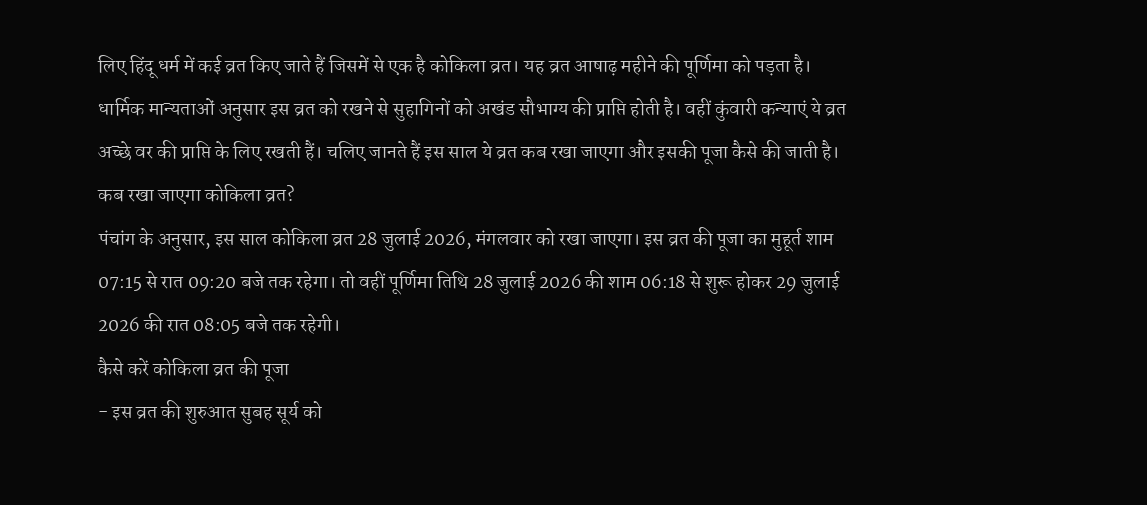लिए हिंदू धर्म में कई व्रत किए जाते हैं जिसमें से एक है कोकिला व्रत। यह व्रत आषाढ़ महीने की पूर्णिमा को पड़ता है। धार्मिक मान्यताओं अनुसार इस व्रत को रखने से सुहागिनों को अखंड सौभाग्य की प्राप्ति होती है। वहीं कुंवारी कन्याएं ये व्रत अच्छे वर की प्राप्ति के लिए रखती हैं। चलिए जानते हैं इस साल ये व्रत कब रखा जाएगा और इसकी पूजा कैसे की जाती है।
कब रखा जाएगा कोकिला व्रत?
पंचांग के अनुसार, इस साल कोकिला व्रत 28 जुलाई 2026, मंगलवार को रखा जाएगा। इस व्रत की पूजा का मुहूर्त शाम 07:15 से रात 09:20 बजे तक रहेगा। तो वहीं पूर्णिमा तिथि 28 जुलाई 2026 की शाम 06:18 से शुरू होकर 29 जुलाई 2026 की रात 08:05 बजे तक रहेगी।
कैसे करें कोकिला व्रत की पूजा
- इस व्रत की शुरुआत सुबह सूर्य को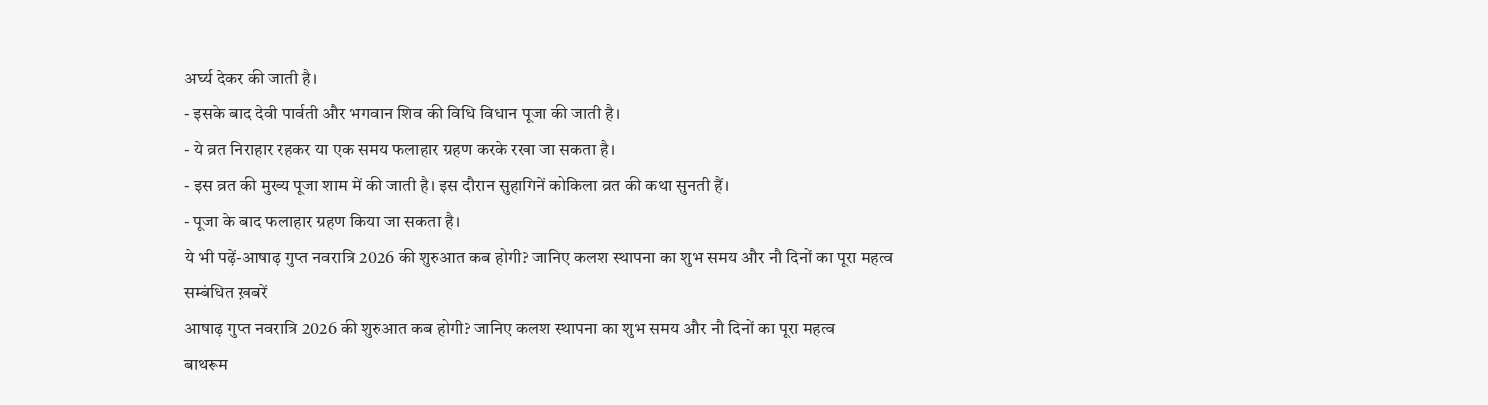अर्घ्य देकर की जाती है।
- इसके बाद देवी पार्वती और भगवान शिव की विधि विधान पूजा की जाती है।
- ये व्रत निराहार रहकर या एक समय फलाहार ग्रहण करके रखा जा सकता है।
- इस व्रत की मुख्य पूजा शाम में की जाती है। इस दौरान सुहागिनें कोकिला व्रत की कथा सुनती हैं।
- पूजा के बाद फलाहार ग्रहण किया जा सकता है।
ये भी पढ़ें-आषाढ़ गुप्त नवरात्रि 2026 की शुरुआत कब होगी? जानिए कलश स्थापना का शुभ समय और नौ दिनों का पूरा महत्व
सम्बंधित ख़बरें
आषाढ़ गुप्त नवरात्रि 2026 की शुरुआत कब होगी? जानिए कलश स्थापना का शुभ समय और नौ दिनों का पूरा महत्व
बाथरूम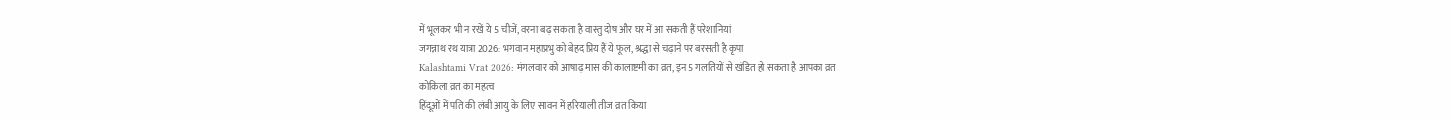में भूलकर भी न रखें ये 5 चीजें, वरना बढ़ सकता है वास्तु दोष और घर में आ सकती हैं परेशानियां
जगन्नाथ रथ यात्रा 2026: भगवान महाप्रभु को बेहद प्रिय हैं ये फूल, श्रद्धा से चढ़ाने पर बरसती है कृपा
Kalashtami Vrat 2026: मंगलवार को आषाढ़ मास की कालाष्टमी का व्रत, इन 5 गलतियों से खंडित हो सकता है आपका व्रत
कोकिला व्रत का महत्व
हिंदूओं में पति की लंबी आयु के लिए सावन में हरियाली तीज व्रत किया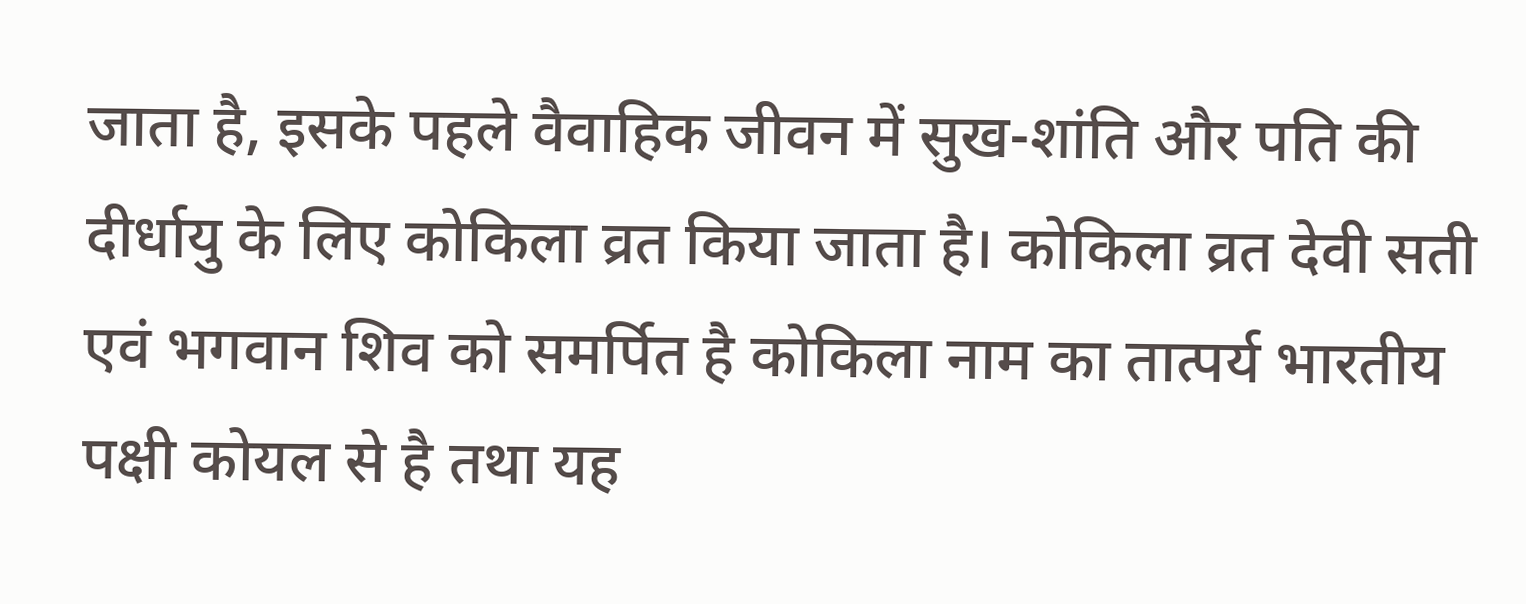जाता है, इसके पहले वैवाहिक जीवन में सुख-शांति और पति की दीर्धायु के लिए कोकिला व्रत किया जाता है। कोकिला व्रत देवी सती एवं भगवान शिव को समर्पित है कोकिला नाम का तात्पर्य भारतीय पक्षी कोयल से है तथा यह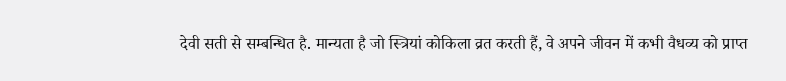देवी सती से सम्बन्धित है. मान्यता है जो स्त्रियां कोकिला व्रत करती हैं, वे अपने जीवन में कभी वैधव्य को प्राप्त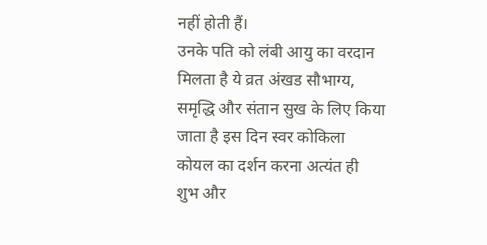नहीं होती हैं।
उनके पति को लंबी आयु का वरदान मिलता है ये व्रत अंखड सौभाग्य, समृद्धि और संतान सुख के लिए किया जाता है इस दिन स्वर कोकिला कोयल का दर्शन करना अत्यंत ही शुभ और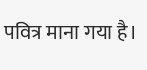पवित्र माना गया है।